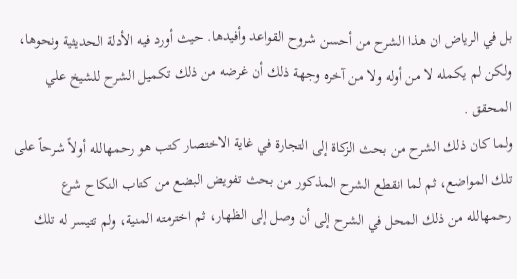بل في الرياض ان هذا الشرح من أحسن شروح القواعد وأفيدها. حيث أورد فيه الأدلة الحديثية ونحوها، ولكن لم يكمله لا من أوله ولا من آخره وجهة ذلك أن غرضه من ذلك تكميل الشرح للشيخ علي المحقق .
ولما كان ذلك الشرح من بحث الزكاة إلى التجارة في غاية الاختصار كتب هو رحمهالله أولاً شرحاً على تلك المواضع، ثم لما انقطع الشرح المذكور من بحث تفويض البضع من كتاب النكاح شرع رحمهالله من ذلك المحل في الشرح إلى أن وصل إلى الظهار، ثم اخترمته المنية، ولم تتيسر له تلك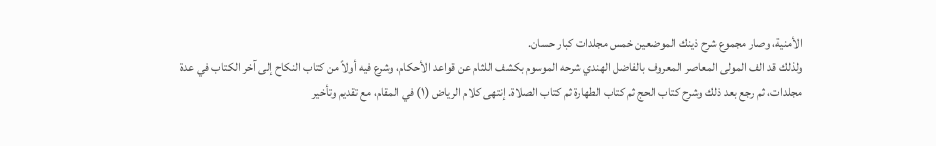الأمنية، وصار مجموع شرح ذينك الموضعين خمس مجلدات كبار حسان.
ولذلك قد الف المولى المعاصر المعروف بالفاضل الهندي شرحه الموسوم بكشف اللثام عن قواعد الأحكام، وشرع فيه أولاً من كتاب النكاح إلى آخر الكتاب في عدة مجلدات، ثم رجع بعد ذلك وشرح كتاب الحج ثم كتاب الطهارة ثم كتاب الصلاة. إنتهى كلام الرياض (١) في المقام، مع تقديم وتأخير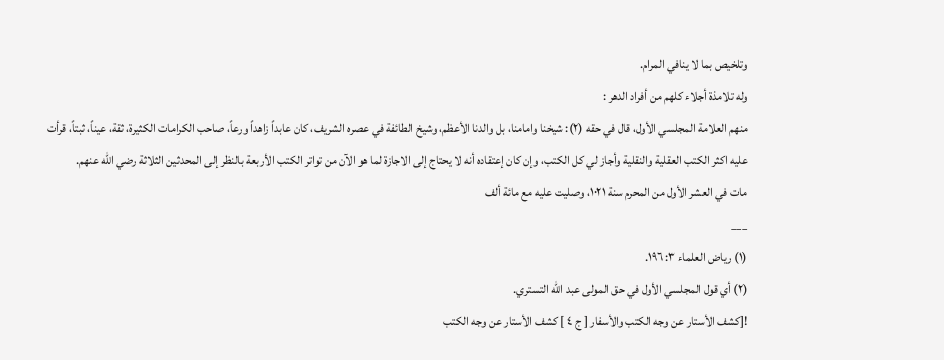وتلخيص بما لا ينافي المرام.
وله تلامذة أجلاء كلهم من أفراد الدهر :
منهم العلامة المجلسي الأول، قال في حقه (٢): شيخنا وامامنا، بل والدنا الأعظم، وشيخ الطائفة في عصره الشريف، كان عابداً زاهداً ورعاً، صاحب الكرامات الكثيرة، ثقة، عيناً، ثبتاً، قرأت عليه اكثر الكتب العقلية والنقلية وأجاز لي كل الكتب، وإن كان إعتقاده أنه لا يحتاج إلى الاجازة لما هو الآن من تواتر الكتب الأربعة بالنظر إلى المحدثين الثلاثة رضي الله عنهم.
مات في العشر الأول من المحرم سنة ١٠٢١، وصليت عليه مع مائة ألف
___
(١) رياض العلماء ٣: ١٩٦.
(٢) أي قول المجلسي الأول في حق المولى عبد الله التستري.
![كشف الأستار عن وجه الكتب والأسفار [ ج ٤ ] كشف الأستار عن وجه الكتب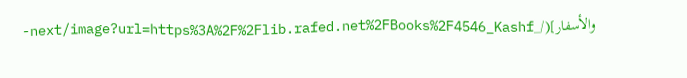والأسفار](/_next/image?url=https%3A%2F%2Flib.rafed.net%2FBooks%2F4546_Kashf-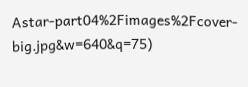Astar-part04%2Fimages%2Fcover-big.jpg&w=640&q=75)